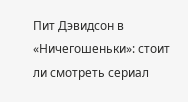Пит Дэвидсон в «Ничегошеньки»: стоит ли смотреть сериал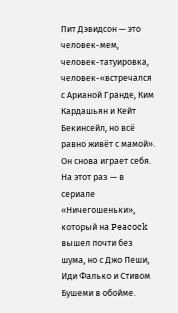Пит Дэвидсон — это человек-мем, человек-татуировка, человек-«встречался с Арианой Гранде, Ким Кардашьян и Кейт Бекинсейл, но всё равно живёт с мамой». Он снова играет себя. На этот раз — в сериале «Ничегошеньки», который на Peacock вышел почти без шума, но с Джо Пеши, Иди Фалько и Стивом Бушеми в обойме.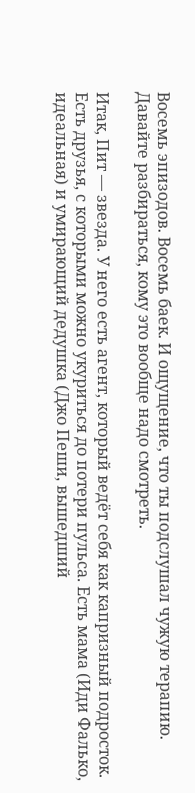Восемь эпизодов. Восемь баек. И ощущение, что ты подслушал чужую терапию. Давайте разбираться, кому это вообще надо смотреть.

Итак, Пит — звезда. У него есть агент, который ведёт себя как капризный подросток. Есть друзья, с которыми можно укуриться до потери пульса. Есть мама (Иди Фалько, идеальная) и умирающий дедушка (Джо Пеши, вышедший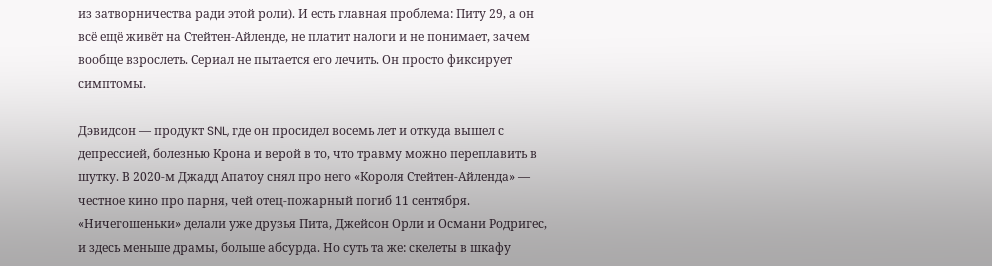из затворничества ради этой роли). И есть главная проблема: Питу 29, а он всё ещё живёт на Стейтен-Айленде, не платит налоги и не понимает, зачем вообще взрослеть. Сериал не пытается его лечить. Он просто фиксирует симптомы.

Дэвидсон — продукт SNL, где он просидел восемь лет и откуда вышел с депрессией, болезнью Крона и верой в то, что травму можно переплавить в шутку. В 2020-м Джадд Апатоу снял про него «Короля Стейтен-Айленда» — честное кино про парня, чей отец-пожарный погиб 11 сентября. «Ничегошеньки» делали уже друзья Пита, Джейсон Орли и Османи Родригес, и здесь меньше драмы, больше абсурда. Но суть та же: скелеты в шкафу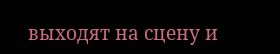выходят на сцену и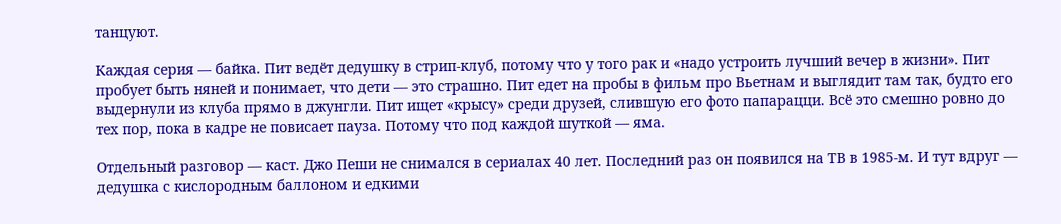танцуют.

Каждая серия — байка. Пит ведёт дедушку в стрип-клуб, потому что у того рак и «надо устроить лучший вечер в жизни». Пит пробует быть няней и понимает, что дети — это страшно. Пит едет на пробы в фильм про Вьетнам и выглядит там так, будто его выдернули из клуба прямо в джунгли. Пит ищет «крысу» среди друзей, слившую его фото папарацци. Всё это смешно ровно до тех пор, пока в кадре не повисает пауза. Потому что под каждой шуткой — яма.

Отдельный разговор — каст. Джо Пеши не снимался в сериалах 40 лет. Последний раз он появился на ТВ в 1985-м. И тут вдруг — дедушка с кислородным баллоном и едкими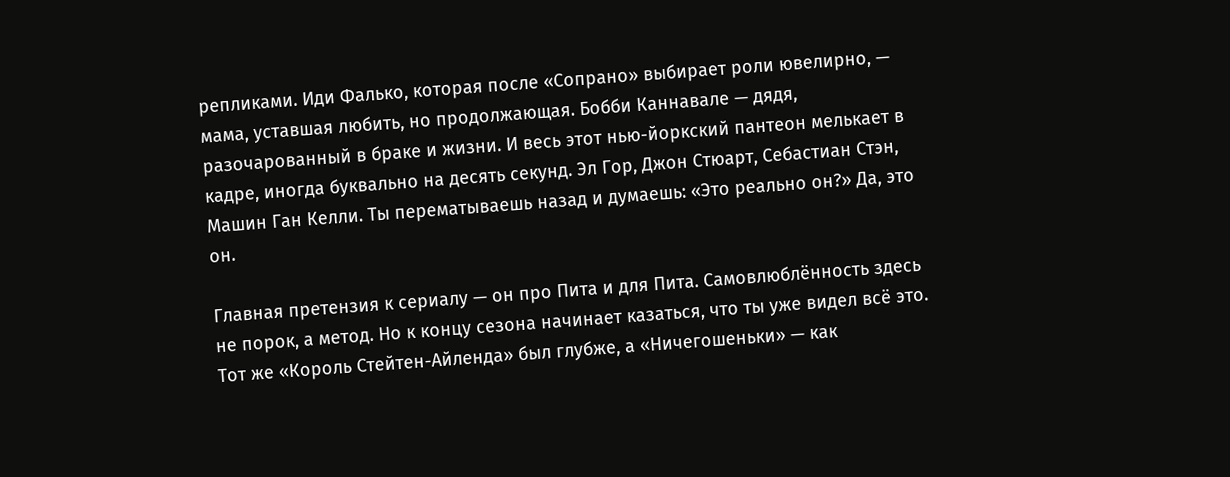репликами. Иди Фалько, которая после «Сопрано» выбирает роли ювелирно, — мама, уставшая любить, но продолжающая. Бобби Каннавале — дядя, разочарованный в браке и жизни. И весь этот нью-йоркский пантеон мелькает в кадре, иногда буквально на десять секунд. Эл Гор, Джон Стюарт, Себастиан Стэн, Машин Ган Келли. Ты перематываешь назад и думаешь: «Это реально он?» Да, это он.

Главная претензия к сериалу — он про Пита и для Пита. Самовлюблённость здесь не порок, а метод. Но к концу сезона начинает казаться, что ты уже видел всё это. Тот же «Король Стейтен-Айленда» был глубже, а «Ничегошеньки» — как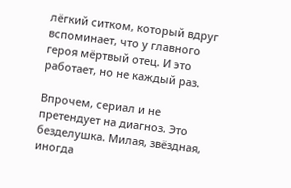лёгкий ситком, который вдруг вспоминает, что у главного героя мёртвый отец. И это работает, но не каждый раз.

Впрочем, сериал и не претендует на диагноз. Это безделушка. Милая, звёздная, иногда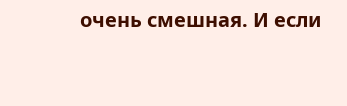очень смешная. И если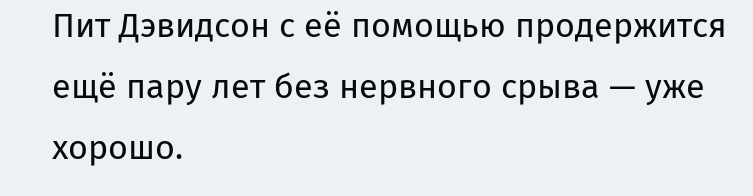Пит Дэвидсон с её помощью продержится ещё пару лет без нервного срыва — уже хорошо.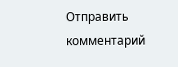Отправить комментарий